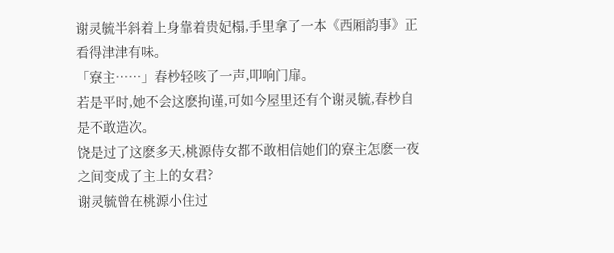谢灵毓半斜着上身靠着贵妃榻,手里拿了一本《西厢韵事》正看得津津有味。
「寮主……」春杪轻咳了一声,叩响门扉。
若是平时,她不会这麽拘谨,可如今屋里还有个谢灵毓,春杪自是不敢造次。
饶是过了这麽多天,桃源侍女都不敢相信她们的寮主怎麽一夜之间变成了主上的女君?
谢灵毓曾在桃源小住过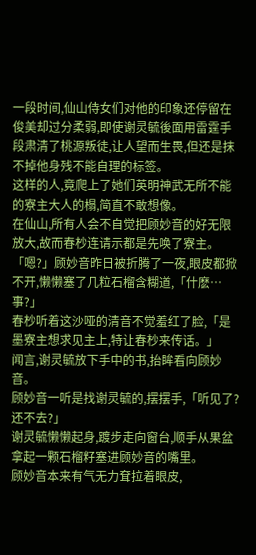一段时间,仙山侍女们对他的印象还停留在俊美却过分柔弱,即使谢灵毓後面用雷霆手段肃清了桃源叛徒,让人望而生畏,但还是抹不掉他身残不能自理的标签。
这样的人,竟爬上了她们英明神武无所不能的寮主大人的榻,简直不敢想像。
在仙山,所有人会不自觉把顾妙音的好无限放大,故而春杪连请示都是先唤了寮主。
「嗯?」顾妙音昨日被折腾了一夜,眼皮都掀不开,懒懒塞了几粒石榴含糊道,「什麽…事?」
春杪听着这沙哑的清音不觉羞红了脸,「是墨寮主想求见主上,特让春杪来传话。」
闻言,谢灵毓放下手中的书,抬眸看向顾妙音。
顾妙音一听是找谢灵毓的,摆摆手,「听见了?还不去?」
谢灵毓懒懒起身,踱步走向窗台,顺手从果盆拿起一颗石榴籽塞进顾妙音的嘴里。
顾妙音本来有气无力耷拉着眼皮,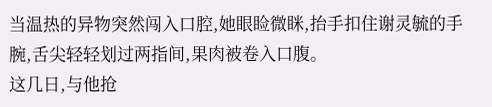当温热的异物突然闯入口腔,她眼睑微眯,抬手扣住谢灵毓的手腕,舌尖轻轻划过两指间,果肉被卷入口腹。
这几日,与他抢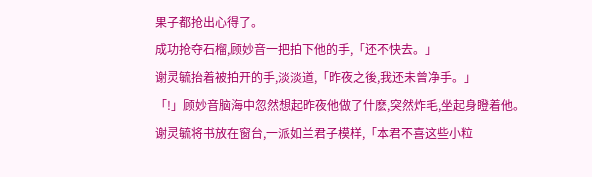果子都抢出心得了。
成功抢夺石榴,顾妙音一把拍下他的手,「还不快去。」
谢灵毓抬着被拍开的手,淡淡道,「昨夜之後,我还未曾净手。」
「!」顾妙音脑海中忽然想起昨夜他做了什麽,突然炸毛,坐起身瞪着他。
谢灵毓将书放在窗台,一派如兰君子模样,「本君不喜这些小粒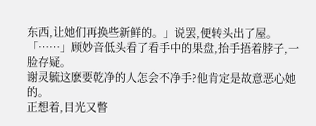东西,让她们再换些新鲜的。」说罢,便转头出了屋。
「……」顾妙音低头看了看手中的果盘,抬手捂着脖子,一脸存疑。
谢灵毓这麽要乾净的人怎会不净手?他肯定是故意恶心她的。
正想着,目光又瞥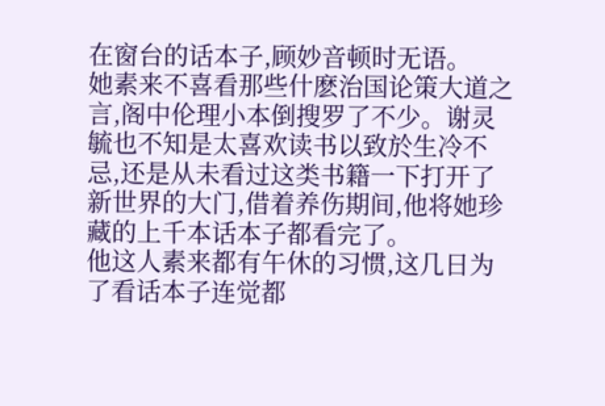在窗台的话本子,顾妙音顿时无语。
她素来不喜看那些什麽治国论策大道之言,阁中伦理小本倒搜罗了不少。谢灵毓也不知是太喜欢读书以致於生冷不忌,还是从未看过这类书籍一下打开了新世界的大门,借着养伤期间,他将她珍藏的上千本话本子都看完了。
他这人素来都有午休的习惯,这几日为了看话本子连觉都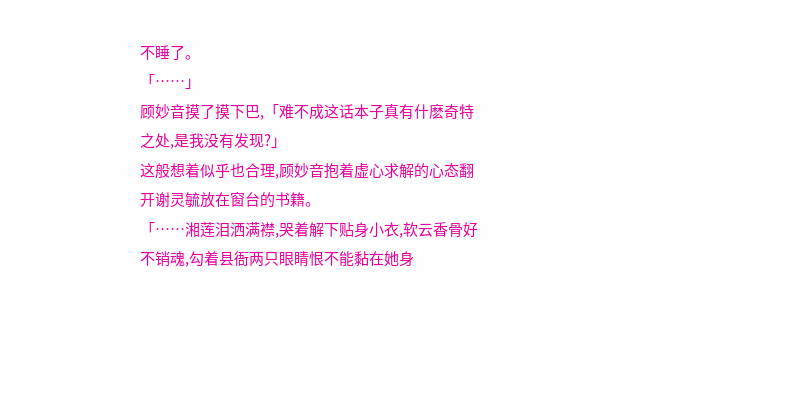不睡了。
「……」
顾妙音摸了摸下巴,「难不成这话本子真有什麽奇特之处,是我没有发现?」
这般想着似乎也合理,顾妙音抱着虚心求解的心态翻开谢灵毓放在窗台的书籍。
「……湘莲泪洒满襟,哭着解下贴身小衣,软云香骨好不销魂,勾着县衙两只眼睛恨不能黏在她身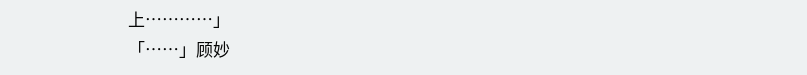上…………」
「……」顾妙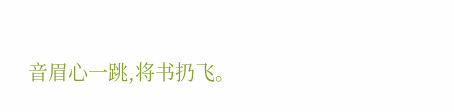音眉心一跳,将书扔飞。